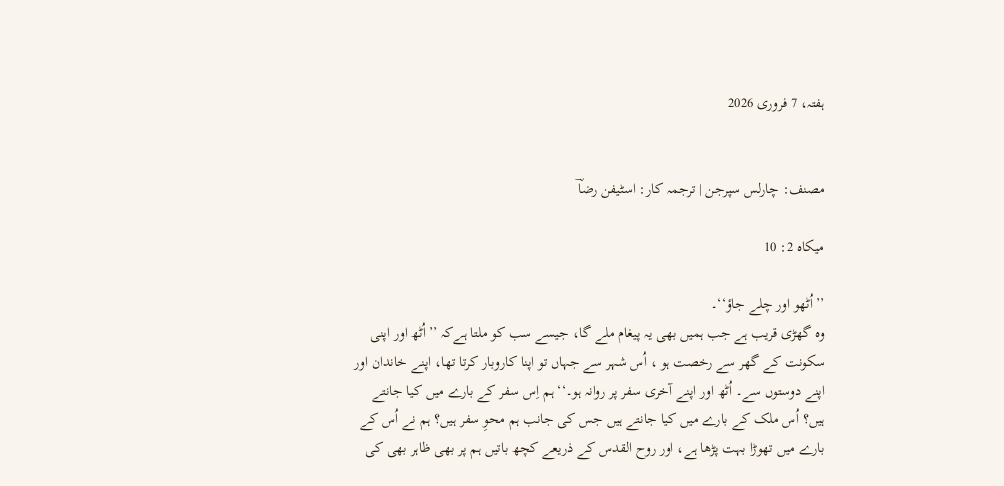ہفتہ، 7 فروری 2026


مصنف: چارلس سپرجن | ترجمہ کار: اسٹیفن رضاؔ

میکاہ 2: 10

’’اُٹھو اور چلے جاؤ‘‘۔
وہ گھڑی قریب ہے جب ہمیں بھی یہ پیغام ملے گا، جیسے سب کو ملتا ہےکہ ’’اُٹھ اور اپنی سکونت کے گھر سے رخصت ہو ، اُس شہر سے جہاں تو اپنا کاروبار کرتا تھا، اپنے خاندان اور اپنے دوستوں سے۔ اُٹھ اور اپنے آخری سفر پر روانہ ہو۔‘‘ ہم اِس سفر کے بارے میں کیا جانتے ہیں؟ اُس ملک کے بارے میں کیا جانتے ہیں جس کی جانب ہم محوِ سفر ہیں؟ ہم نے اُس کے بارے میں تھوڑا بہت پڑھا ہے، اور روح القدس کے ذریعے کچھ باتیں ہم پر بھی ظاہر بھی کی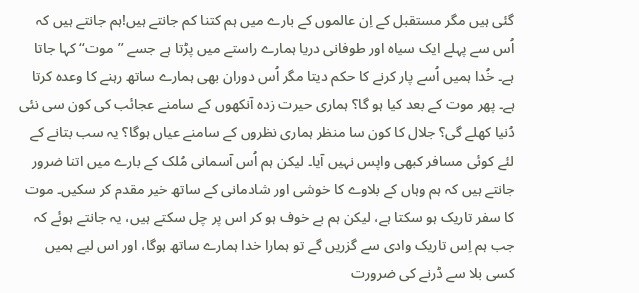گئی ہیں مگر مستقبل کے اِن عالموں کے بارے میں ہم کتنا کم جانتے ہیں!ہم جانتے ہیں کہ اُس سے پہلے ایک سیاہ اور طوفانی دریا ہمارے راستے میں پڑتا ہے جسے ’’موت‘‘ کہا جاتا ہے۔ خُدا ہمیں اُسے پار کرنے کا حکم دیتا مگر اُس دوران بھی ہمارے ساتھ رہنے کا وعدہ کرتا ہے۔ پھر موت کے بعد کیا ہو گا؟ ہماری حیرت زدہ آنکھوں کے سامنے عجائب کی کون سی نئی دُنیا کھلے گی؟ جلال کا کون سا منظر ہماری نظروں کے سامنے عیاں ہوگا؟ یہ سب بتانے کے لئے کوئی مسافر کبھی واپس نہیں آیا۔ لیکن ہم اُس آسمانی مُلک کے بارے میں اتنا ضرور جانتے ہیں کہ ہم وہاں کے بلاوے کا خوشی اور شادمانی کے ساتھ خیر مقدم کر سکیں۔ موت کا سفر تاریک ہو سکتا ہے، لیکن ہم بے خوف ہو کر اس پر چل سکتے ہیں، یہ جانتے ہوئے کہ جب ہم اِس تاریک وادی سے گزریں گے تو ہمارا خدا ہمارے ساتھ ہوگا، اور اس لیے ہمیں کسی بلا سے ڈرنے کی ضرورت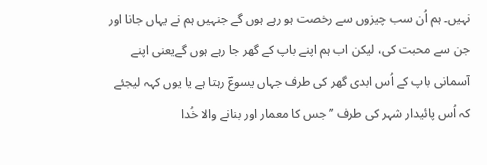نہیں۔ ہم اُن سب چیزوں سے رخصت ہو رہے ہوں گے جنہیں ہم نے یہاں جانا اور جن سے محبت کی، لیکن اب ہم اپنے باپ کے گھر جا رہے ہوں گےیعنی اپنے آسمانی باپ کے اُس ابدی گھر کی طرف جہاں یسوعؔ رہتا ہے یا یوں کہہ لیجئے کہ اُس پائیدار شہر کی طرف ’’ جس کا معمار اور بنانے والا خُدا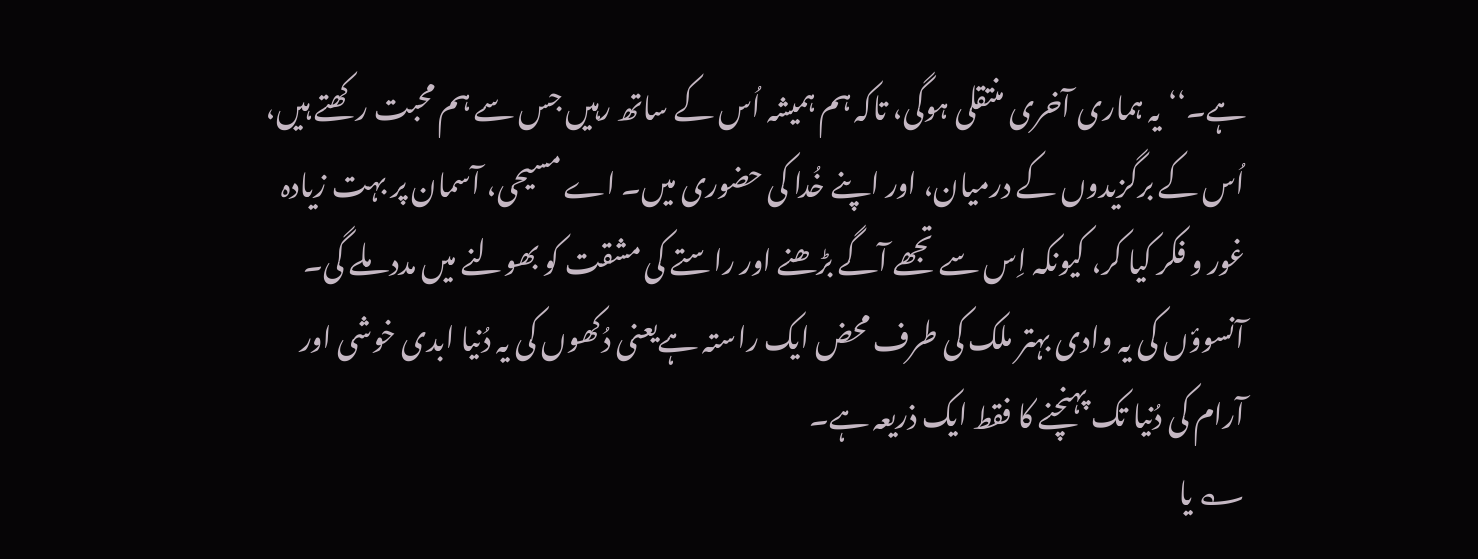ہے۔‘‘یہ ہماری آخری منتقلی ہوگی، تاکہ ہم ہمیشہ اُس کے ساتھ رہیں جس سے ہم محبت رکھتے ہیں، اُس کے برگزیدوں کے درمیان، اور اپنے خُدا کی حضوری میں۔ اے مسیحی، آسمان پر بہت زیادہ غور و فکر کیا کر، کیونکہ اِس سے تجھے آگے بڑھنے اور راستے کی مشقت کو بھولنے میں مدد ملے گی۔ آنسوؤں کی یہ وادی بہتر ملک کی طرف محض ایک راستہ ہےیعنی دُکھوں کی یہ دُنیا ابدی خوشی اور آرام کی دُنیا تک پہنچنے کا فقط ایک ذریعہ ہے۔
؎ یا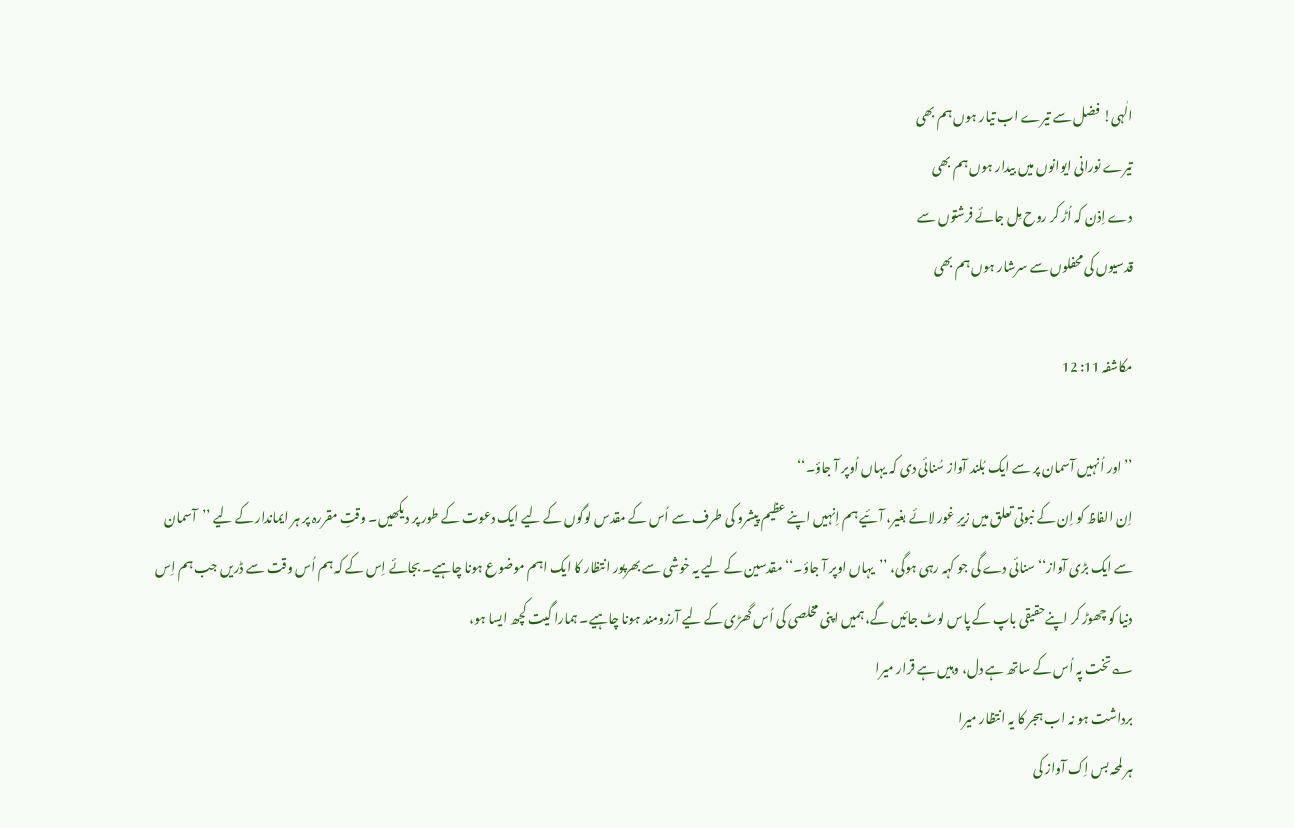الٰہی! فضل سے تیرے اب تیار ہوں ہم بھی
تیرے نورانی ایوانوں میں بیدار ہوں ہم بھی
دے اِذن کہ اُڑ کر روح مِل جائے فرشتوں سے
قدسیوں کی محفلوں سے سرشار ہوں ہم بھی

مکاشفہ 11: 12

’’اور اُنہیں آسمان پر سے ایک بُلند آواز سُنائی دی کہ یہاں اُوپر آ جاؤ۔‘‘
اِن الفاظ کو اِن کے نبوتی تعلق میں زیرِ غور لائے بغیر، آئیے ہم اِنہیں اپنے عظیم پیشرو کی طرف سے اُس کے مقدس لوگوں کے لیے ایک دعوت کے طور پر دیکھیں۔ وقتِ مقررہ پر ہر ایماندار کے لیے ’’آسمان سے ایک بڑی آواز‘‘ سنائی دے گی جو کہہ رہی ہوگی، ’’یہاں اوپر آ جاؤ۔‘‘ مقدسین کے لیے یہ خوشی سے بھرپور انتظار کا ایک اہم موضوع ہونا چاہیے۔ بجائے اِس کے کہ ہم اُس وقت سے ڈریں جب ہم اِس دنیا کو چھوڑ کر اپنےحقیقی باپ کے پاس لوٹ جائیں گے، ہمیں اپنی مخلصی کی اُس گھڑی کے لیے آرزومند ہونا چاہیے۔ ہمارا گیت کچھ ایسا ہو،
؎تخت پہ اُس کے ساتھ ہے دل، وہیں ہے قرار میرا
برداشت ہو نہ اب ہجر کا یہ انتظار میرا
ہر لمحہ بس اِک آواز کی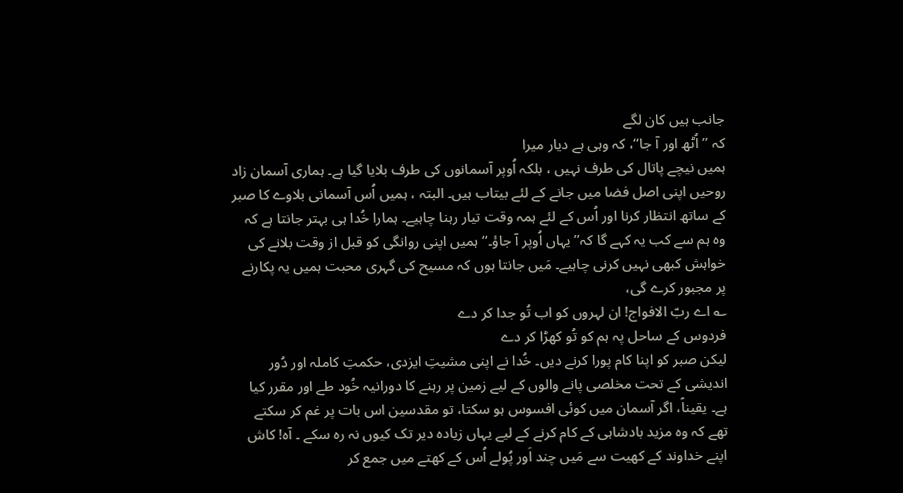جانب ہیں کان لگے
کہ ’’اُٹھ اور آ جا‘‘، کہ وہی ہے دیار میرا
ہمیں نیچے پاتال کی طرف نہیں ، بلکہ اُوپر آسمانوں کی طرف بلایا گیا ہے۔ ہماری آسمان زاد روحیں اپنی اصل فضا میں جانے کے لئے بیتاب ہیں۔ البتہ ، ہمیں اُس آسمانی بلاوے کا صبر کے ساتھ انتظار کرنا اور اُس کے لئے ہمہ وقت تیار رہنا چاہیے۔ ہمارا خُدا ہی بہتر جانتا ہے کہ وہ ہم سے کب یہ کہے گا کہ’’یہاں اُوپر آ جاؤ۔‘‘ ہمیں اپنی روانگی کو قبل از وقت بلانے کی خواہش کبھی نہیں کرنی چاہیے۔ مَیں جانتا ہوں کہ مسیح کی گہری محبت ہمیں یہ پکارنے پر مجبور کرے گی،
؎ اے ربّ الافواج! ان لہروں کو اب تُو جدا کر دے
فردوس کے ساحل پہ ہم کو تُو کھڑا کر دے
لیکن صبر کو اپنا کام پورا کرنے دیں۔ خُدا نے اپنی مشیتِ ایزدی، حکمتِ کاملہ اور دُور اندیشی کے تحت مخلصی پانے والوں کے لیے زمین پر رہنے کا دورانیہ خُود طے اور مقرر کیا ہے۔ یقیناً، اگر آسمان میں کوئی افسوس ہو سکتا، تو مقدسین اس بات پر غم کر سکتے تھے کہ وہ مزید بادشاہی کے کام کرنے کے لیے یہاں زیادہ دیر تک کیوں نہ رہ سکے ۔ آہ! کاش اپنے خداوند کے کھیت سے مَیں چند اَور پُولے اُس کے کھتے میں جمع کر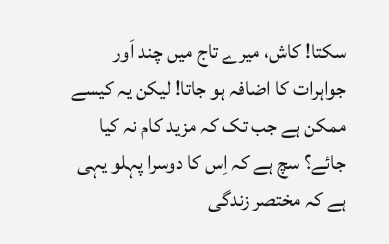سکتا! کاش، میرے تاج میں چند اَور جواہرات کا اضافہ ہو جاتا! لیکن یہ کیسے ممکن ہے جب تک کہ مزید کام نہ کیا جائے؟ سچ ہے کہ اِس کا دوسرا پہلو یہی ہے کہ مختصر زندگی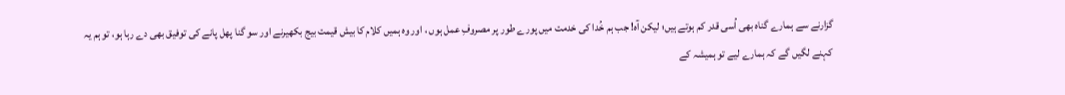گزارنے سے ہمارے گناہ بھی اُسی قدر کم ہوتے ہیں؛ لیکن آہ! جب ہم خُدا کی خدمت میں پورے طور پر مصروفِ عمل ہوں ، اور وہ ہمیں کلام کا بیش قیمت بیج بکھیرنے اور سو گنا پھل پانے کی توفیق بھی دے رہا ہو، تو ہم یہ کہنے لگیں گے کہ ہمارے لیے تو ہمیشہ کے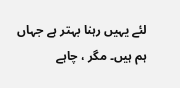لئے یہیں رہنا بہتر ہے جہاں ہم ہیں۔ مگر ، چاہے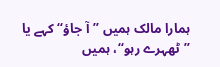ہمارا مالک ہمیں ’’آ جاؤ‘‘ کہے یا ’’ٹھہرے رہو‘‘، ہمیں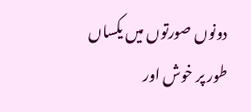دونوں صورتوں میں یکساں طور پر خوش اور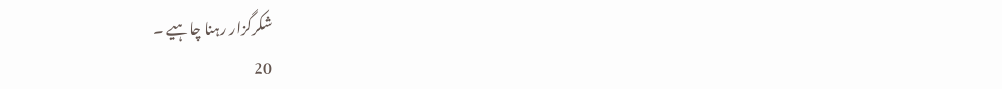شکرگزار رہنا چاہیے ۔
20